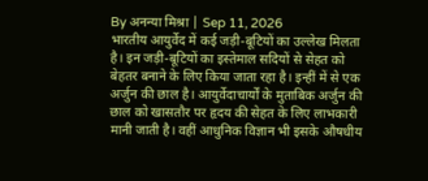By अनन्या मिश्रा | Sep 11, 2026
भारतीय आयुर्वेद में कई जड़ी-बूटियों का उल्लेख मिलता है। इन जड़ी-बूटियों का इस्तेमाल सदियों से सेहत को बेहतर बनाने के लिए किया जाता रहा है। इन्हीं में से एक अर्जुन की छाल है। आयुर्वेदाचार्यों के मुताबिक अर्जुन की छाल को खासतौर पर हृदय की सेहत के लिए लाभकारी मानी जाती है। वहीं आधुनिक विज्ञान भी इसके औषधीय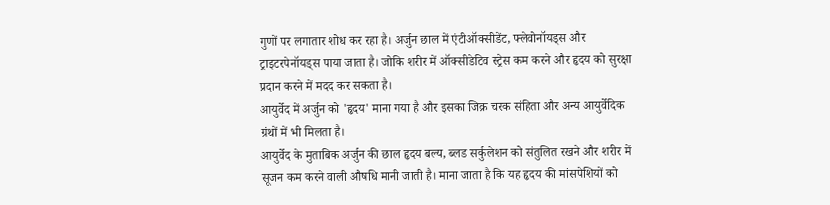गुणों पर लगातार शोध कर रहा है। अर्जुन छाल में एंटीऑक्सीडेंट, फ्लेवोनॉयड्स और ट्राइटरपेनॉयड्स पाया जाता है। जोकि शरीर में ऑक्सीडेटिव स्ट्रेस कम करने और हृदय को सुरक्षा प्रदान करने में मदद कर सकता है।
आयुर्वेद में अर्जुन को 'हृदय' माना गया है और इसका जिक्र चरक संहिता और अन्य आयुर्वेदिक ग्रंथों में भी मिलता है।
आयुर्वेद के मुताबिक अर्जुन की छाल हृदय बल्य, ब्लड सर्कुलेशन को संतुलित रखने और शरीर में सूजन कम करने वाली औषधि मानी जाती है। माना जाता है कि यह हृदय की मांसपेशियों को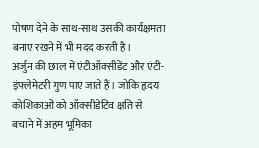पोषण देने के साथ-साथ उसकी कार्यक्षमता बनाए रखने में भी मदद करती है।
अर्जुन की छाल में एंटीऑक्सीडेंट और एंटी-इंफ्लेमेटरी गुण पाए जाते हैं। जोकि हृदय कोशिकाओं को ऑक्सीडेटिव क्षति से बचाने में अहम भूमिका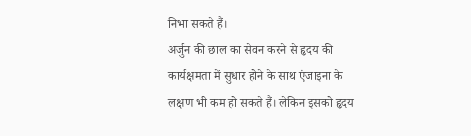निभा सकते हैं।
अर्जुन की छाल का सेवन करने से हृदय की कार्यक्षमता में सुधार होने के साथ एंजाइना के लक्षण भी कम हो सकते हैं। लेकिन इसको हृदय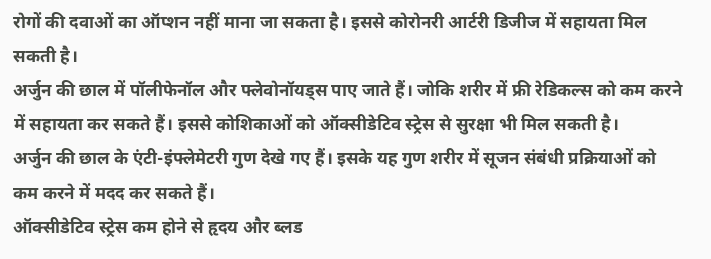रोगों की दवाओं का ऑप्शन नहीं माना जा सकता है। इससे कोरोनरी आर्टरी डिजीज में सहायता मिल सकती है।
अर्जुन की छाल में पॉलीफेनॉल और फ्लेवोनॉयड्स पाए जाते हैं। जोकि शरीर में फ्री रेडिकल्स को कम करने में सहायता कर सकते हैं। इससे कोशिकाओं को ऑक्सीडेटिव स्ट्रेस से सुरक्षा भी मिल सकती है।
अर्जुन की छाल के एंटी-इंफ्लेमेटरी गुण देखे गए हैं। इसके यह गुण शरीर में सूजन संबंधी प्रक्रियाओं को कम करने में मदद कर सकते हैं।
ऑक्सीडेटिव स्ट्रेस कम होने से हृदय और ब्लड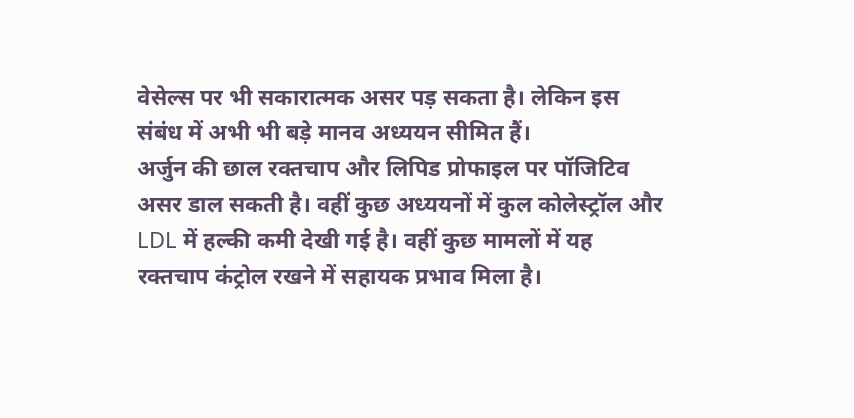वेसेल्स पर भी सकारात्मक असर पड़ सकता है। लेकिन इस संबंध में अभी भी बड़े मानव अध्ययन सीमित हैं।
अर्जुन की छाल रक्तचाप और लिपिड प्रोफाइल पर पॉजिटिव असर डाल सकती है। वहीं कुछ अध्ययनों में कुल कोलेस्ट्रॉल और LDL में हल्की कमी देखी गई है। वहीं कुछ मामलों में यह रक्तचाप कंट्रोल रखने में सहायक प्रभाव मिला है।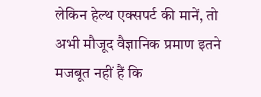लेकिन हेल्थ एक्सपर्ट की मानें, तो अभी मौजूद वैज्ञानिक प्रमाण इतने मजबूत नहीं हैं कि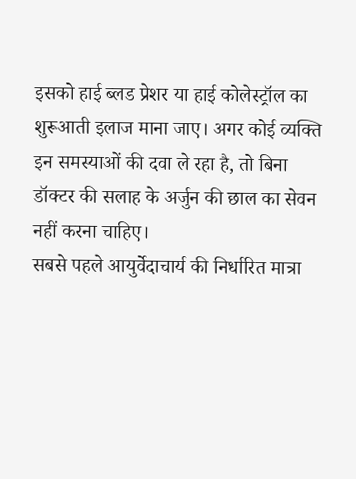इसको हाई ब्लड प्रेशर या हाई कोलेस्ट्रॉल का शुरूआती इलाज माना जाए। अगर कोई व्यक्ति इन समस्याओं की दवा ले रहा है, तो बिना डॉक्टर की सलाह के अर्जुन की छाल का सेवन नहीं करना चाहिए।
सबसे पहले आयुर्वेदाचार्य की निर्धारित मात्रा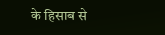के हिसाब से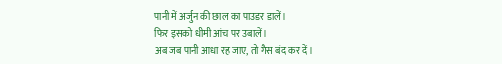पानी में अर्जुन की छाल का पाउडर डालें।
फिर इसको धीमी आंच पर उबालें।
अब जब पानी आधा रह जाए, तो गैस बंद कर दें।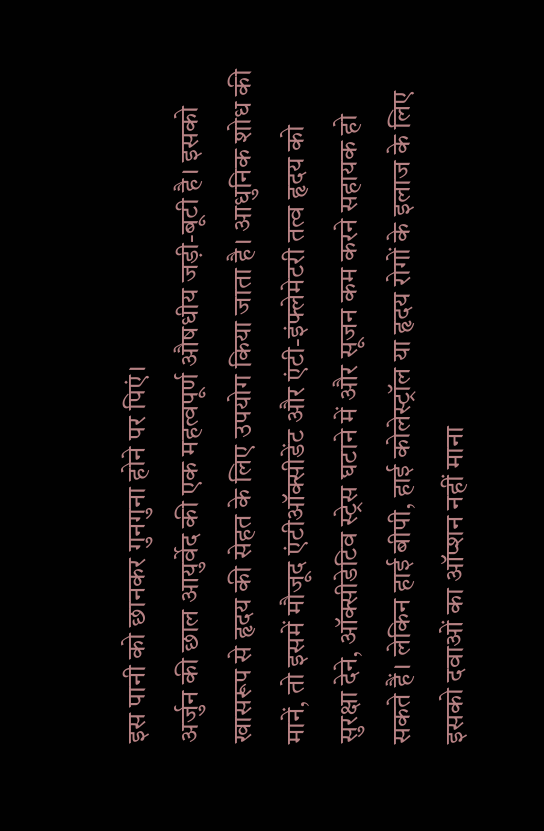इस पानी को छानकर गुनगुना होने पर पिएं।
अर्जुन की छाल आयुर्वेद की एक महत्वपूर्ण औषधीय जड़ी-बूटी है। इसको खासरूप से हृदय की सेहत के लिए उपयोग किया जाता है। आधुनिक शोध की मानें, तो इसमें मौजूद एंटीऑक्सीडेंट और एंटी-इंफ्लेमेटरी तत्व हृदय को सुरक्षा देने, ऑक्सीडेटिव स्ट्रेस घटाने में और सूजन कम करने सहायक हो सकते हैं। लेकिन हाई बीपी, हाई कोलेस्ट्रॉल या हृदय रोगों के इलाज के लिए इसको दवाओं का ऑप्शन नहीं माना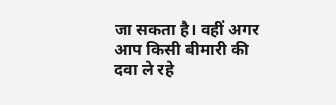जा सकता है। वहीं अगर आप किसी बीमारी की दवा ले रहे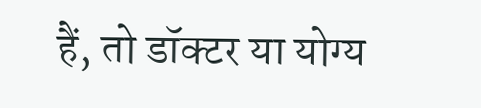हैं, तो डॉक्टर या योग्य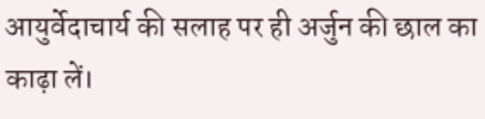आयुर्वेदाचार्य की सलाह पर ही अर्जुन की छाल का काढ़ा लें।